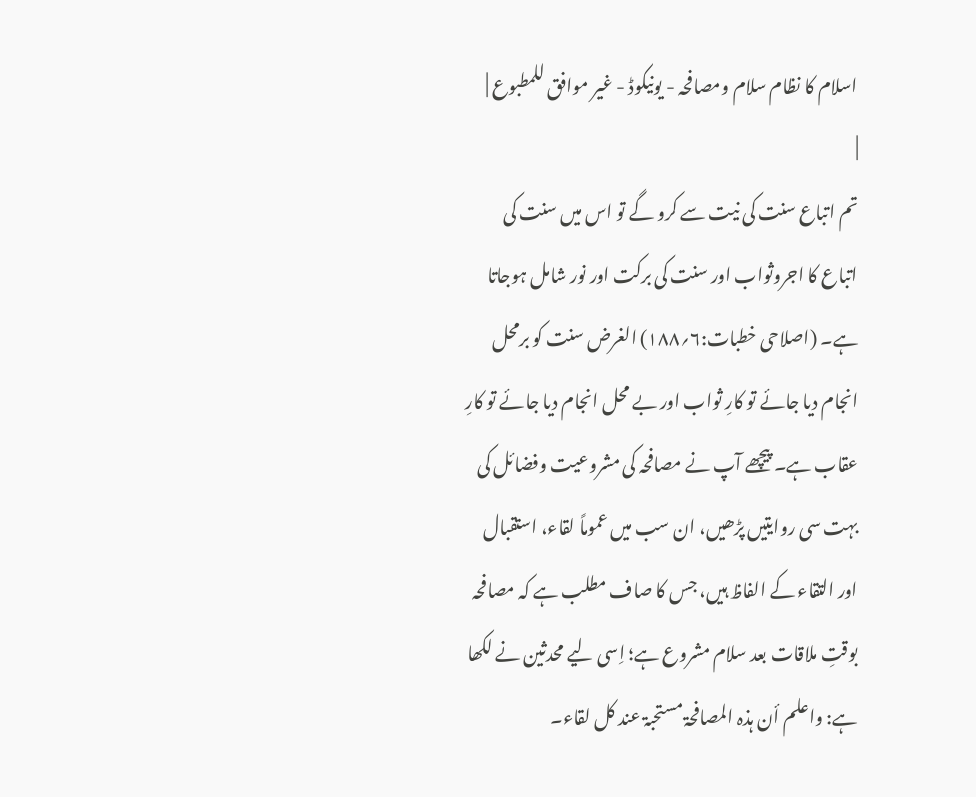اسلام کا نظام سلام ومصافحہ - یونیکوڈ - غیر موافق للمطبوع |
|
تم اتباع سنت کی نیت سے کرو گے تو اس میں سنت کی اتباع کا اجروثواب اور سنت کی برکت اور نور شامل ہوجاتا ہے۔ (اصلاحی خطبات:۶؍۱۸۸) الغرض سنت کو برمحل انجام دیا جائے تو کارِ ثواب اور بے محل انجام دیا جائے تو کارِ عقاب ہے۔ پیچھے آپ نے مصافحہ کی مشروعیت وفضائل کی بہت سی روایتیں پڑھیں، ان سب میں عموماً لقاء، استقبال اور التقاء کے الفاظ ہیں، جس کا صاف مطلب ہے کہ مصافحہ بوقتِ ملاقات بعد سلام مشروع ہے؛ اِسی لیے محدثین نے لکھا ہے: واعلم أن ہذہ المصافحۃ مستحبۃ عند کل لقاء۔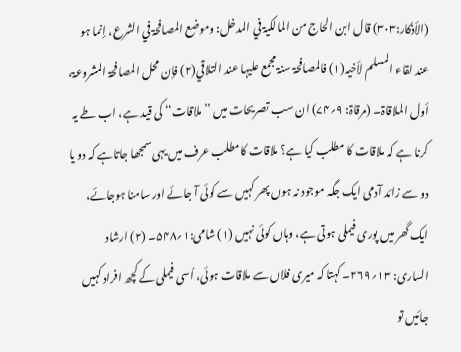(الأذکار:۳۰۳) قال ابن الحاج من المالکیۃ في المدخل: وموضع المصافحۃ في الشرع، إنما ہو عند لقاء المسلم لأخیہ(۱) فالمصافحۃ سنۃ مجمع علیہا عند التلاقي(۲) فإن محل المصافحۃ المشروعۃ، أول الملاقاۃ۔ (مرقاۃ: ۹؍۷۴) ان سب تصریحات میں ’’ملاقات‘‘ کی قید ہے، اب طے یہ کرنا ہے کہ ملاقات کا مطلب کیا ہے؟ ملاقات کامطلب عرف میں یہی سمجھا جاتاہے کہ دو یا دو سے زائد آدمی ایک جگہ موجود نہ ہوں پھر کہیں سے کوئی آ جائے اور سامنا ہوجائے، ایک گھر میں پوری فیملی ہوتی ہے، وہاں کوئی نہیں (۱) شامی:۱؍۵۴۸۔ (۲) ارشاد الساری: ۱۳؍۲۶۹۔ کہتا کہ میری فلاں سے ملاقات ہوئی، اُسی فیملی کے کچھ افراد کہیں جائیں تو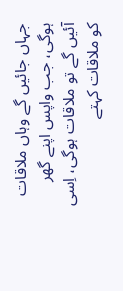جہاں جائیں گے وہاں ملاقات ہوگی، جب واپس اپنے گھر آئیں گے تو ملاقات ہوگی، اِسی کو ملاقات کہتے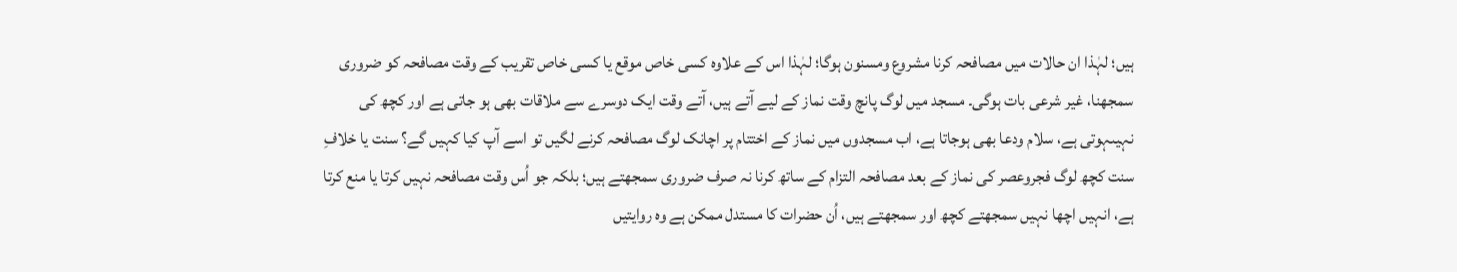ہیں؛ لہٰذا ان حالات میں مصافحہ کرنا مشروع ومسنون ہوگا؛ لہٰذا اس کے علاوہ کسی خاص موقع یا کسی خاص تقریب کے وقت مصافحہ کو ضروری سمجھنا، غیر شرعی بات ہوگی۔ مسجد میں لوگ پانچ وقت نماز کے لیے آتے ہیں، آتے وقت ایک دوسرے سے ملاقات بھی ہو جاتی ہے اور کچھ کی نہیںہوتی ہے، سلام ودعا بھی ہوجاتا ہے، اب مسجدوں میں نماز کے اختتام پر اچانک لوگ مصافحہ کرنے لگیں تو اسے آپ کیا کہیں گے؟ سنت یا خلافِ سنت کچھ لوگ فجروعصر کی نماز کے بعد مصافحہ التزام کے ساتھ کرنا نہ صرف ضروری سمجھتے ہیں؛ بلکہ جو اُس وقت مصافحہ نہیں کرتا یا منع کرتا ہے، انہیں اچھا نہیں سمجھتے کچھ اور سمجھتے ہیں، اُن حضرات کا مستدل ممکن ہے وہ روایتیں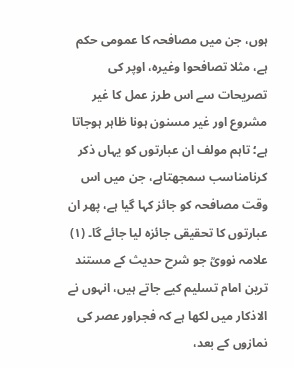ہوں، جن میں مصافحہ کا عمومی حکم ہے، مثلا تصافحوا وغیرہ، اوپر کی تصریحات سے اس طرز عمل کا غیر مشروع اور غیر مسنون ہونا ظاہر ہوجاتا ہے؛ تاہم مولف ان عبارتوں کو یہاں ذکر کرنامناسب سمجھتاہے، جن میں اس وقت مصافحہ کو جائز کہا گیا ہے، پھر ان عبارتوں کا تحقیقی جائزہ لیا جائے گا۔ (۱) علامہ نوویؒ جو شرح حدیث کے مستند ترین امام تسلیم کیے جاتے ہیں، انہوں نے الاذکار میں لکھا ہے کہ فجراور عصر کی نمازوں کے بعد،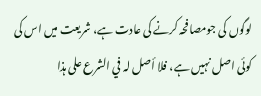لوگوں کی جومصافحہ کرنے کی عادت ہے، شریعت میں اس کی کوئی اصل نہیں ہے، فلا أصل لہ في الشرع علی ہذا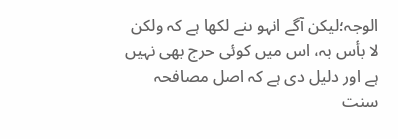الوجہ؛لیکن آگے انہو ںنے لکھا ہے کہ ولکن لا بأس بہ، اس میں کوئی حرج بھی نہیں ہے اور دلیل دی ہے کہ اصل مصافحہ سنت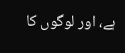ہے، اور لوگوں کا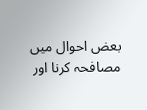بعض احوال میں مصافحہ کرنا اور